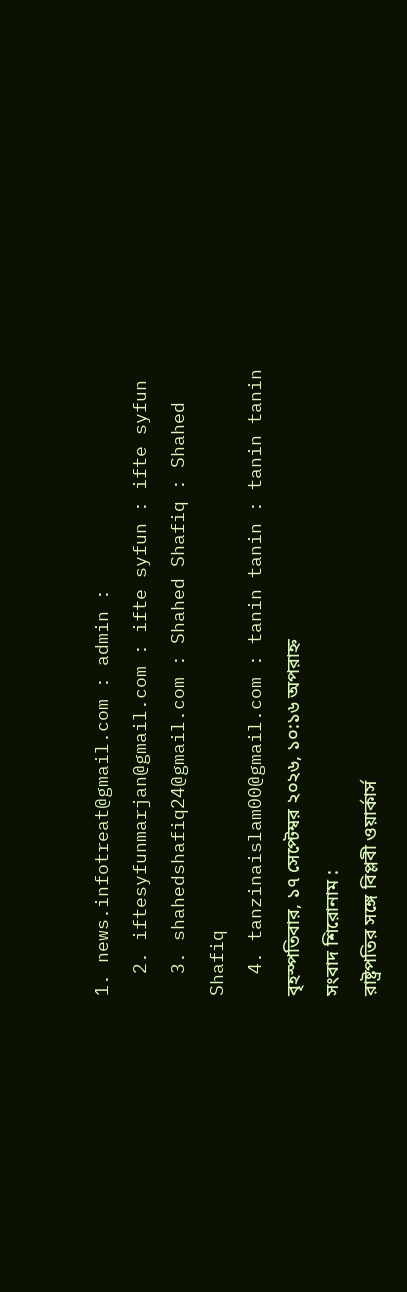1. news.infotreat@gmail.com : admin :
  2. iftesyfunmarjan@gmail.com : ifte syfun : ifte syfun
  3. shahedshafiq24@gmail.com : Shahed Shafiq : Shahed Shafiq
  4. tanzinaislam00@gmail.com : tanin tanin : tanin tanin
বৃহস্পতিবার, ১৭ সেপ্টেম্বর ২০২৬, ১০:১৬ অপরাহ্ন
সংবাদ শিরোনাম :
রাষ্ট্রপতির সঙ্গে বিপ্লবী ওয়ার্কার্স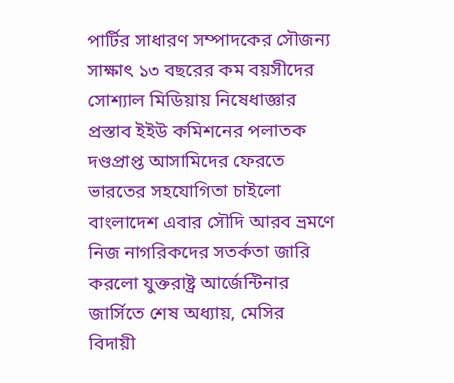পার্টির সাধারণ সম্পাদকের সৌজন্য সাক্ষাৎ ১৩ বছরের কম বয়সীদের সোশ্যাল মিডিয়ায় নিষেধাজ্ঞার প্রস্তাব ইইউ কমিশনের পলাতক দণ্ডপ্রাপ্ত আসামিদের ফেরতে ভারতের সহযোগিতা চাইলো বাংলাদেশ এবার সৌদি আরব ভ্রমণে নিজ নাগরিকদের সতর্কতা জারি করলো যুক্তরাষ্ট্র আর্জেন্টিনার জার্সিতে শেষ অধ্যায়, মেসির বিদায়ী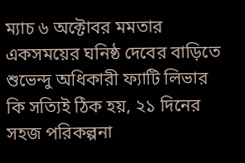ম্যাচ ৬ অক্টোবর মমতার একসময়ের ঘনিষ্ঠ দেবের বাড়িতে শুভেন্দু অধিকারী ফ্যাটি লিভার কি সত্যিই ঠিক হয়, ২১ দিনের সহজ পরিকল্পনা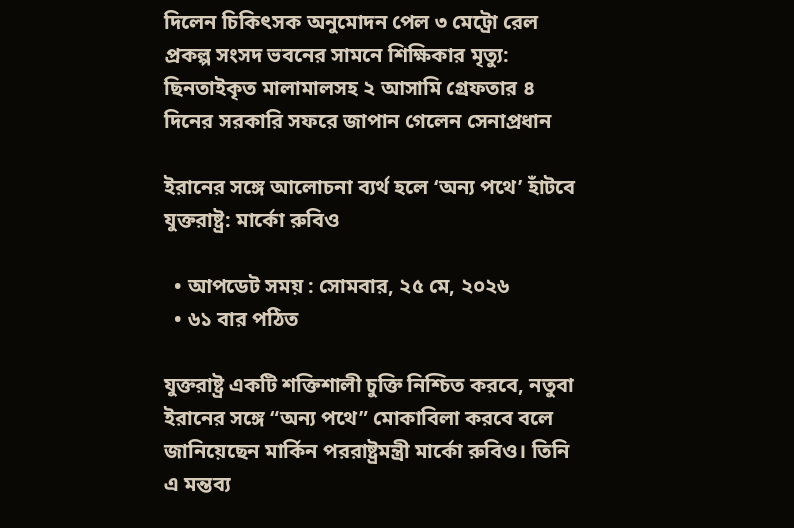দিলেন চিকিৎসক অনুমোদন পেল ৩ মেট্রো রেল প্রকল্প সংসদ ভবনের সামনে শিক্ষিকার মৃত্যু: ছিনতাইকৃত মালামালসহ ২ আসামি গ্রেফতার ৪ দিনের সরকারি সফরে জাপান গেলেন সেনাপ্রধান

ইরানের সঙ্গে আলোচনা ব্যর্থ হলে ‘অন্য পথে’ হাঁটবে যুক্তরাষ্ট্র: মার্কো রুবিও

  • আপডেট সময় : সোমবার, ২৫ মে, ২০২৬
  • ৬১ বার পঠিত

যুক্তরাষ্ট্র একটি শক্তিশালী চুক্তি নিশ্চিত করবে, নতুবা ইরানের সঙ্গে “অন্য পথে” মোকাবিলা করবে বলে জানিয়েছেন মার্কিন পররাষ্ট্রমন্ত্রী মার্কো রুবিও। তিনি এ মন্তব্য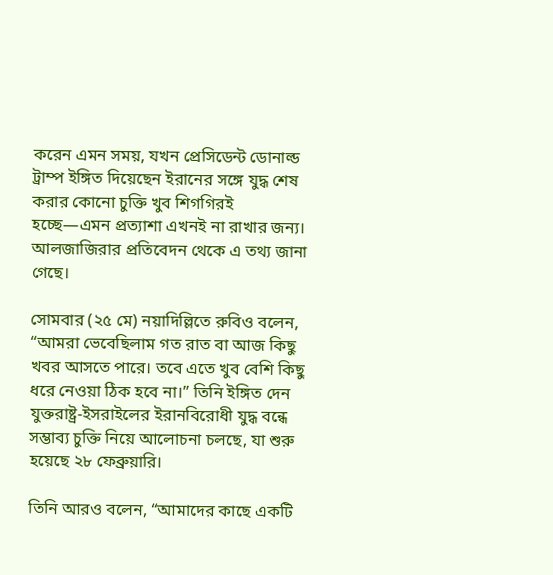করেন এমন সময়, যখন প্রেসিডেন্ট ডোনাল্ড ট্রাম্প ইঙ্গিত দিয়েছেন ইরানের সঙ্গে যুদ্ধ শেষ করার কোনো চুক্তি খুব শিগগিরই হচ্ছে—এমন প্রত্যাশা এখনই না রাখার জন্য। আলজাজিরার প্রতিবেদন থেকে এ তথ্য জানা গেছে।

সোমবার (২৫ মে) নয়াদিল্লিতে রুবিও বলেন, “আমরা ভেবেছিলাম গত রাত বা আজ কিছু খবর আসতে পারে। তবে এতে খুব বেশি কিছু ধরে নেওয়া ঠিক হবে না।” তিনি ইঙ্গিত দেন যুক্তরাষ্ট্র-ইসরাইলের ইরানবিরোধী যুদ্ধ বন্ধে সম্ভাব্য চুক্তি নিয়ে আলোচনা চলছে, যা শুরু হয়েছে ২৮ ফেব্রুয়ারি।

তিনি আরও বলেন, “আমাদের কাছে একটি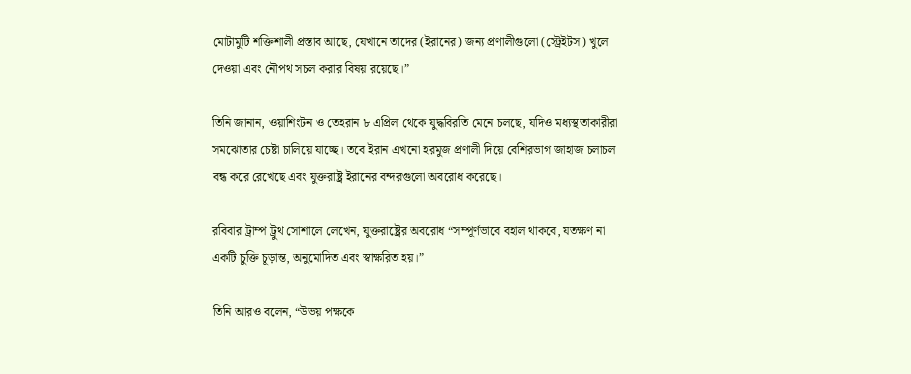মোটামুটি শক্তিশালী প্রস্তাব আছে, যেখানে তাদের (ইরানের) জন্য প্রণালীগুলো (স্ট্রেইটস) খুলে দেওয়া এবং নৌপথ সচল করার বিষয় রয়েছে।”

তিনি জানান, ওয়াশিংটন ও তেহরান ৮ এপ্রিল থেকে যুদ্ধবিরতি মেনে চলছে, যদিও মধ্যস্থতাকারীরা সমঝোতার চেষ্টা চালিয়ে যাচ্ছে। তবে ইরান এখনো হরমুজ প্রণালী দিয়ে বেশিরভাগ জাহাজ চলাচল বন্ধ করে রেখেছে এবং যুক্তরাষ্ট্র ইরানের বন্দরগুলো অবরোধ করেছে।

রবিবার ট্রাম্প ট্রুথ সোশালে লেখেন, যুক্তরাষ্ট্রের অবরোধ “সম্পূর্ণভাবে বহাল থাকবে, যতক্ষণ না একটি চুক্তি চূড়ান্ত, অনুমোদিত এবং স্বাক্ষরিত হয়।”

তিনি আরও বলেন, “উভয় পক্ষকে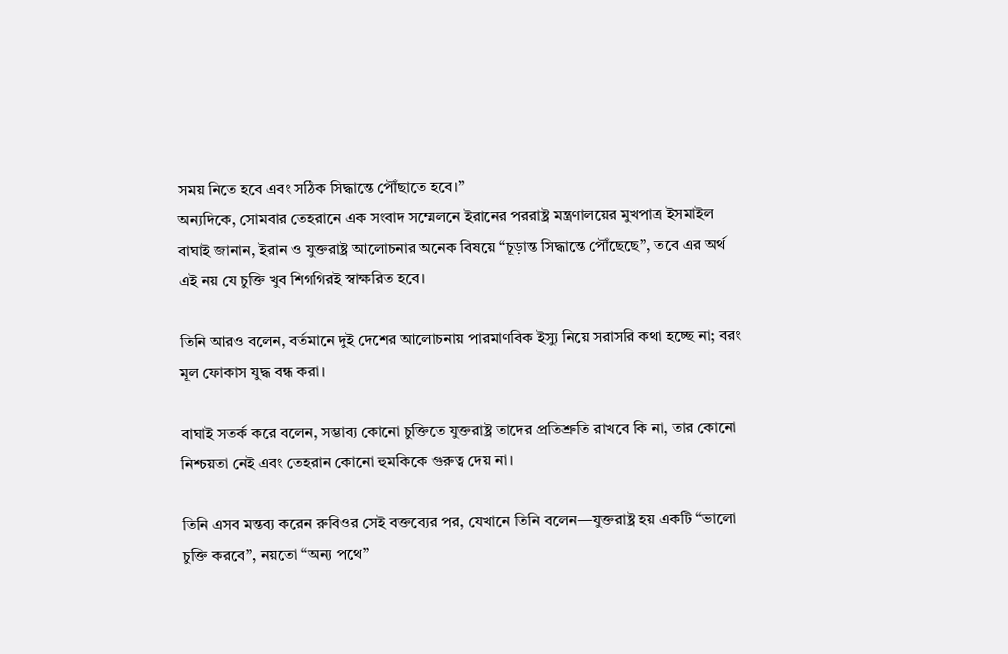সময় নিতে হবে এবং সঠিক সিদ্ধান্তে পৌঁছাতে হবে।”
অন্যদিকে, সোমবার তেহরানে এক সংবাদ সম্মেলনে ইরানের পররাষ্ট্র মন্ত্রণালয়ের মুখপাত্র ইসমাইল বাঘাই জানান, ইরান ও যুক্তরাষ্ট্র আলোচনার অনেক বিষয়ে “চূড়ান্ত সিদ্ধান্তে পৌঁছেছে”, তবে এর অর্থ এই নয় যে চুক্তি খুব শিগগিরই স্বাক্ষরিত হবে।

তিনি আরও বলেন, বর্তমানে দুই দেশের আলোচনায় পারমাণবিক ইস্যু নিয়ে সরাসরি কথা হচ্ছে না; বরং মূল ফোকাস যুদ্ধ বন্ধ করা।

বাঘাই সতর্ক করে বলেন, সম্ভাব্য কোনো চুক্তিতে যুক্তরাষ্ট্র তাদের প্রতিশ্রুতি রাখবে কি না, তার কোনো নিশ্চয়তা নেই এবং তেহরান কোনো হুমকিকে গুরুত্ব দেয় না।

তিনি এসব মন্তব্য করেন রুবিওর সেই বক্তব্যের পর, যেখানে তিনি বলেন—যুক্তরাষ্ট্র হয় একটি “ভালো চুক্তি করবে”, নয়তো “অন্য পথে”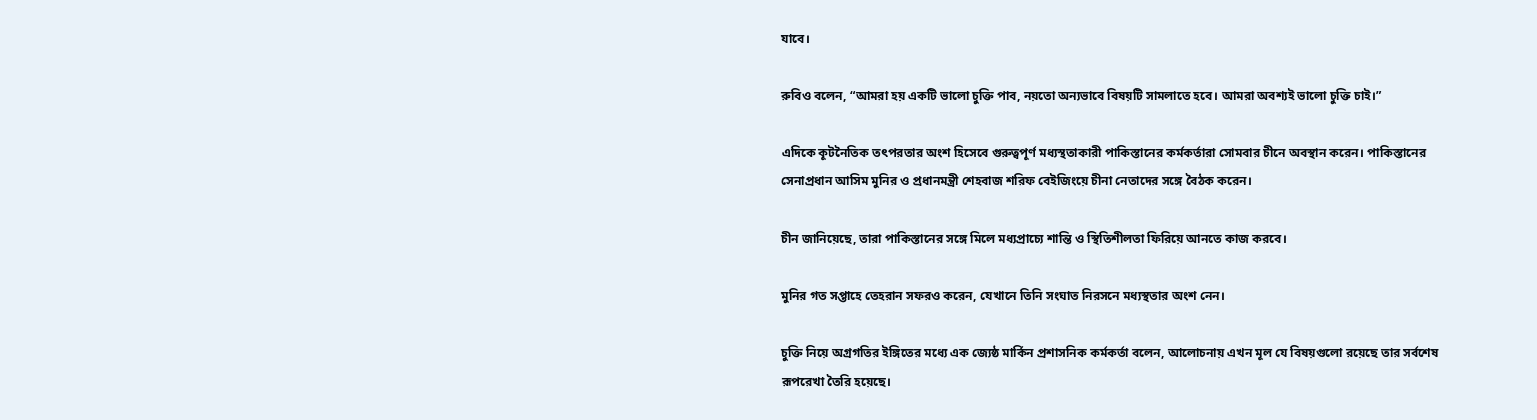যাবে।

রুবিও বলেন, “আমরা হয় একটি ভালো চুক্তি পাব, নয়তো অন্যভাবে বিষয়টি সামলাতে হবে। আমরা অবশ্যই ভালো চুক্তি চাই।”

এদিকে কূটনৈতিক তৎপরতার অংশ হিসেবে গুরুত্বপূর্ণ মধ্যস্থতাকারী পাকিস্তানের কর্মকর্তারা সোমবার চীনে অবস্থান করেন। পাকিস্তানের সেনাপ্রধান আসিম মুনির ও প্রধানমন্ত্রী শেহবাজ শরিফ বেইজিংয়ে চীনা নেতাদের সঙ্গে বৈঠক করেন।

চীন জানিয়েছে, তারা পাকিস্তানের সঙ্গে মিলে মধ্যপ্রাচ্যে শান্তি ও স্থিতিশীলতা ফিরিয়ে আনতে কাজ করবে।

মুনির গত সপ্তাহে তেহরান সফরও করেন, যেখানে তিনি সংঘাত নিরসনে মধ্যস্থতার অংশ নেন।

চুক্তি নিয়ে অগ্রগতির ইঙ্গিতের মধ্যে এক জ্যেষ্ঠ মার্কিন প্রশাসনিক কর্মকর্তা বলেন, আলোচনায় এখন মূল যে বিষয়গুলো রয়েছে তার সর্বশেষ রূপরেখা তৈরি হয়েছে।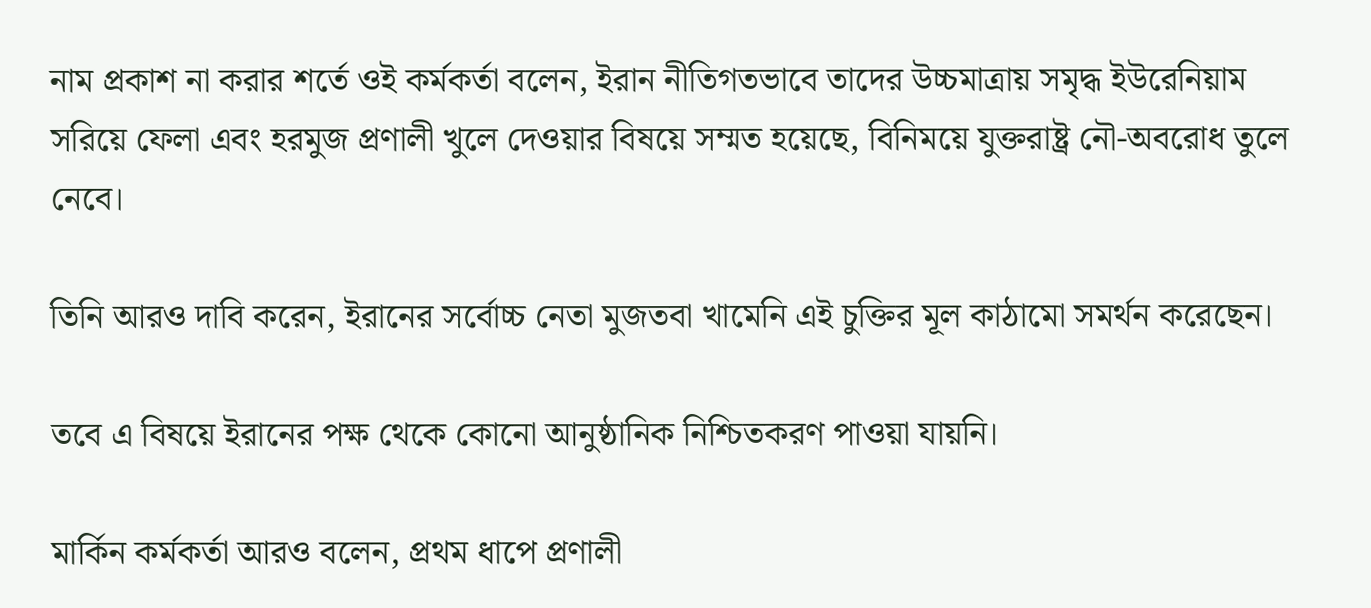নাম প্রকাশ না করার শর্তে ওই কর্মকর্তা বলেন, ইরান নীতিগতভাবে তাদের উচ্চমাত্রায় সমৃদ্ধ ইউরেনিয়াম সরিয়ে ফেলা এবং হরমুজ প্রণালী খুলে দেওয়ার বিষয়ে সম্মত হয়েছে, বিনিময়ে যুক্তরাষ্ট্র নৌ-অবরোধ তুলে নেবে।

তিনি আরও দাবি করেন, ইরানের সর্বোচ্চ নেতা মুজতবা খামেনি এই চুক্তির মূল কাঠামো সমর্থন করেছেন।

তবে এ বিষয়ে ইরানের পক্ষ থেকে কোনো আনুষ্ঠানিক নিশ্চিতকরণ পাওয়া যায়নি।

মার্কিন কর্মকর্তা আরও বলেন, প্রথম ধাপে প্রণালী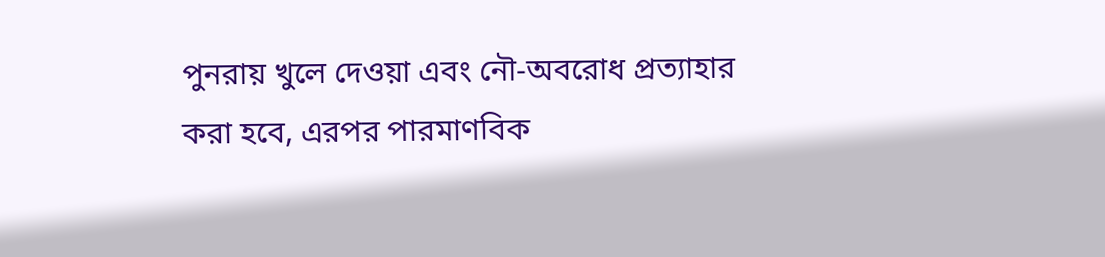পুনরায় খুলে দেওয়া এবং নৌ-অবরোধ প্রত্যাহার করা হবে, এরপর পারমাণবিক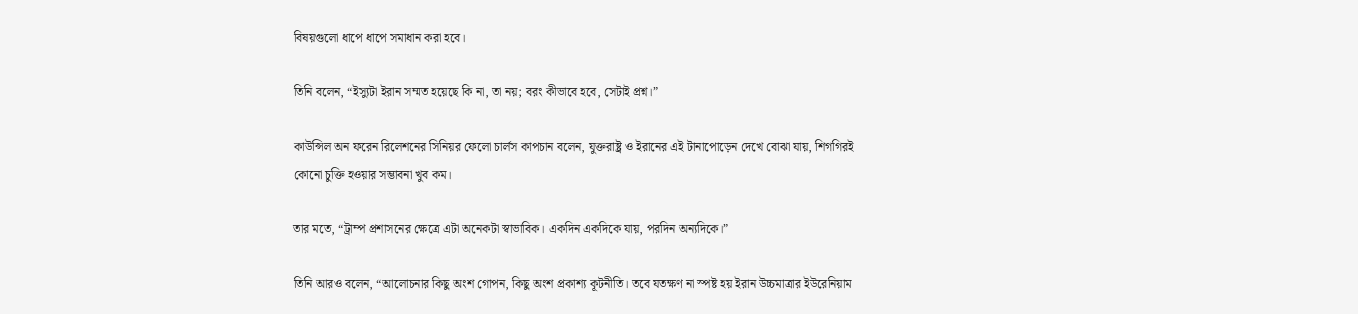বিষয়গুলো ধাপে ধাপে সমাধান করা হবে।

তিনি বলেন, “ইস্যুটা ইরান সম্মত হয়েছে কি না, তা নয়; বরং কীভাবে হবে, সেটাই প্রশ্ন।”

কাউন্সিল অন ফরেন রিলেশনের সিনিয়র ফেলো চার্লস কাপচান বলেন, যুক্তরাষ্ট্র ও ইরানের এই টানাপোড়েন দেখে বোঝা যায়, শিগগিরই কোনো চুক্তি হওয়ার সম্ভাবনা খুব কম।

তার মতে, “ট্রাম্প প্রশাসনের ক্ষেত্রে এটা অনেকটা স্বাভাবিক। একদিন একদিকে যায়, পরদিন অন্যদিকে।”

তিনি আরও বলেন, “আলোচনার কিছু অংশ গোপন, কিছু অংশ প্রকাশ্য কূটনীতি। তবে যতক্ষণ না স্পষ্ট হয় ইরান উচ্চমাত্রার ইউরেনিয়াম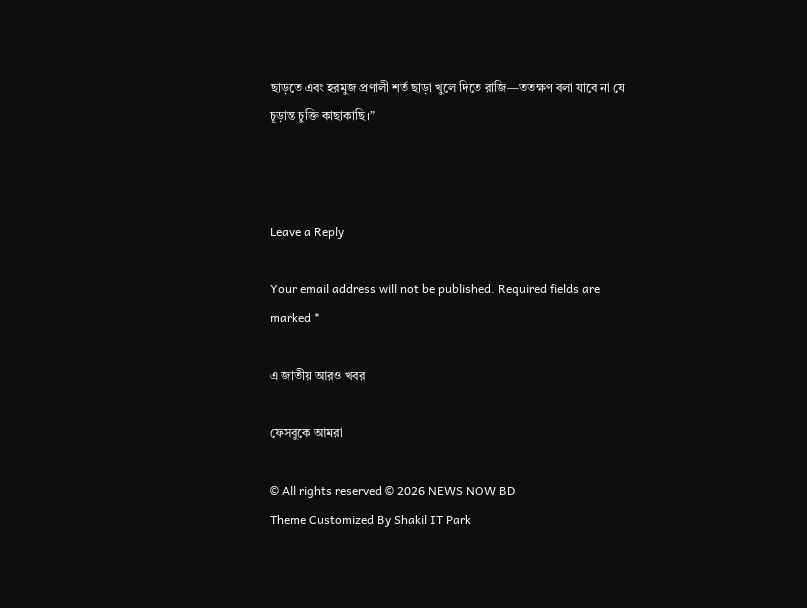ছাড়তে এবং হরমুজ প্রণালী শর্ত ছাড়া খুলে দিতে রাজি—ততক্ষণ বলা যাবে না যে চূড়ান্ত চুক্তি কাছাকাছি।”



Leave a Reply

Your email address will not be published. Required fields are marked *

এ জাতীয় আরও খবর

ফেসবুকে আমরা

© All rights reserved © 2026 NEWS NOW BD
Theme Customized By Shakil IT Park